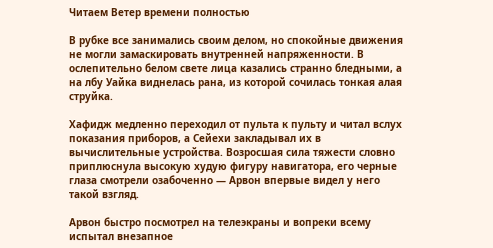Читаем Ветер времени полностью

В рубке все занимались своим делом, но спокойные движения не могли замаскировать внутренней напряженности. В ослепительно белом свете лица казались странно бледными, а на лбу Уайка виднелась рана, из которой сочилась тонкая алая струйка.

Хафидж медленно переходил от пульта к пульту и читал вслух показания приборов, а Сейехи закладывал их в вычислительные устройства. Возросшая сила тяжести словно приплюснула высокую худую фигуру навигатора, его черные глаза смотрели озабоченно — Арвон впервые видел у него такой взгляд.

Арвон быстро посмотрел на телеэкраны и вопреки всему испытал внезапное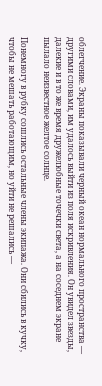облегчение. Экраны показывали черный океан нормального пространства — другими словами, им удалось выйти из поля искривления. Он увидел звезды, далекие и в то же время дружелюбные точечки света, а на соседнем экране пылало неизвестное желтое солнце.

Понемногу в рубку сошлись остальные члены экипажа. Они сбились в кучку, чтобы не мешать работающим, но уйти не решались —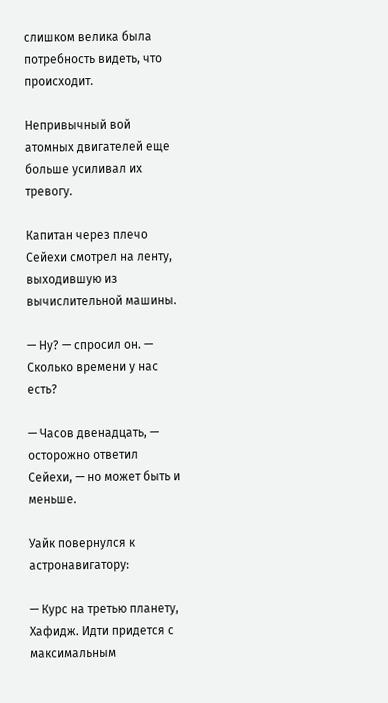слишком велика была потребность видеть, что происходит.

Непривычный вой атомных двигателей еще больше усиливал их тревогу.

Капитан через плечо Сейехи смотрел на ленту, выходившую из вычислительной машины.

— Ну? — спросил он. — Сколько времени у нас есть?

— Часов двенадцать, — осторожно ответил Сейехи, — но может быть и меньше.

Уайк повернулся к астронавигатору:

— Курс на третью планету, Хафидж. Идти придется с максимальным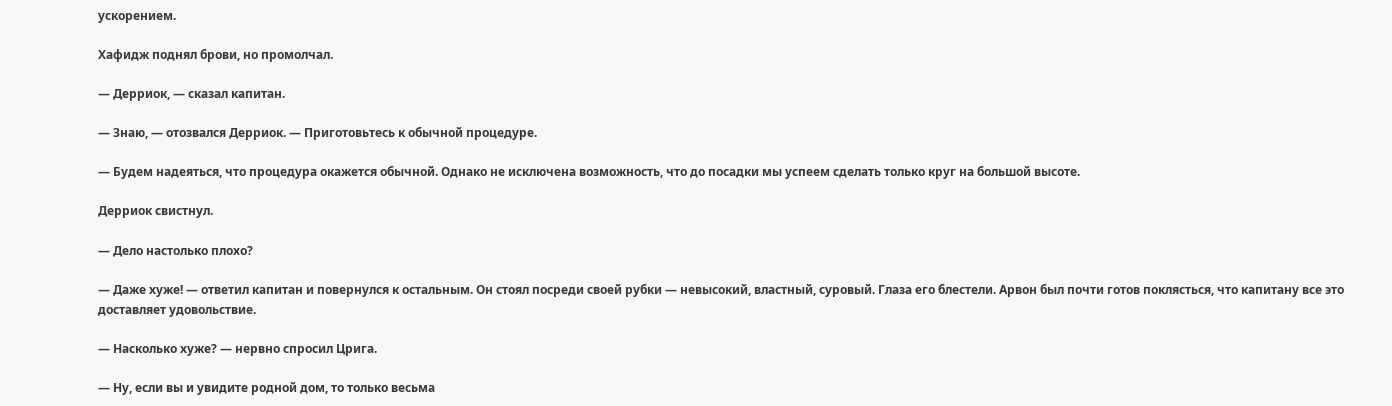ускорением.

Хафидж поднял брови, но промолчал.

— Дерриок, — сказал капитан.

— Знаю, — отозвался Дерриок. — Приготовьтесь к обычной процедуре.

— Будем надеяться, что процедура окажется обычной. Однако не исключена возможность, что до посадки мы успеем сделать только круг на большой высоте.

Дерриок свистнул.

— Дело настолько плохо?

— Даже хуже! — ответил капитан и повернулся к остальным. Он стоял посреди своей рубки — невысокий, властный, суровый. Глаза его блестели. Арвон был почти готов поклясться, что капитану все это доставляет удовольствие.

— Насколько хуже? — нервно спросил Црига.

— Ну, если вы и увидите родной дом, то только весьма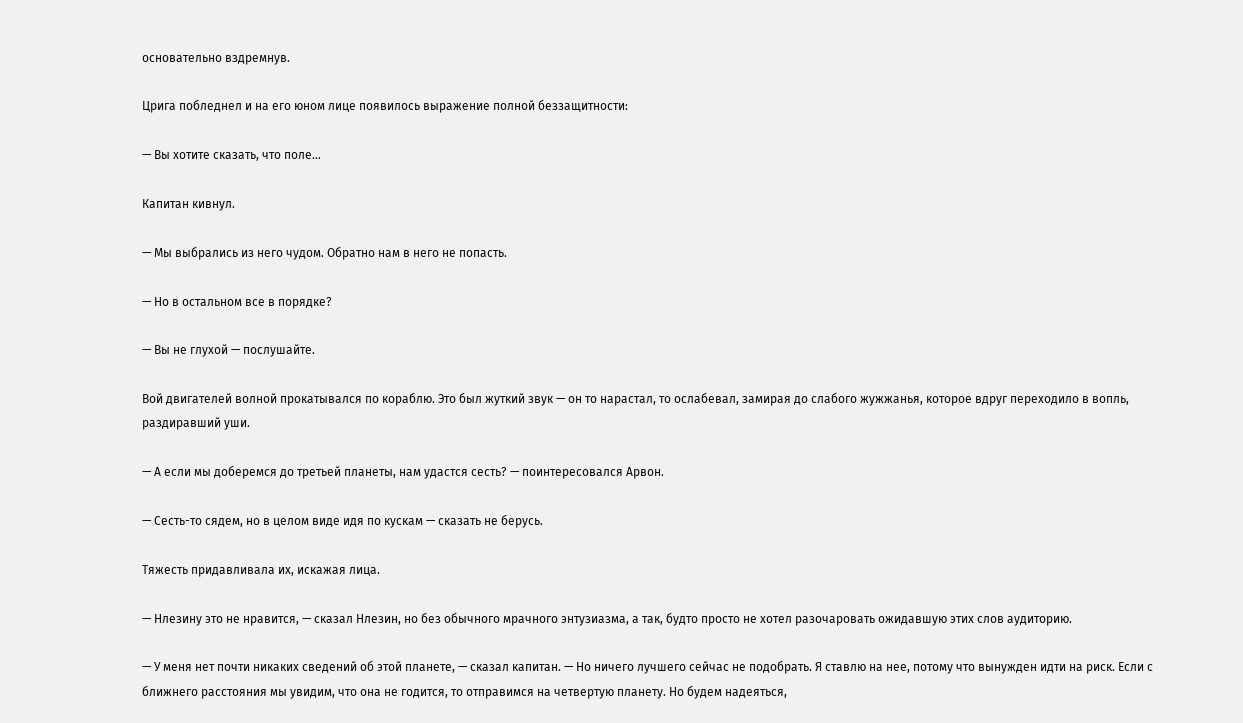основательно вздремнув.

Црига побледнел и на его юном лице появилось выражение полной беззащитности:

— Вы хотите сказать, что поле…

Капитан кивнул.

— Мы выбрались из него чудом. Обратно нам в него не попасть.

— Но в остальном все в порядке?

— Вы не глухой — послушайте.

Вой двигателей волной прокатывался по кораблю. Это был жуткий звук — он то нарастал, то ослабевал, замирая до слабого жужжанья, которое вдруг переходило в вопль, раздиравший уши.

— А если мы доберемся до третьей планеты, нам удастся сесть? — поинтересовался Арвон.

— Сесть-то сядем, но в целом виде идя по кускам — сказать не берусь.

Тяжесть придавливала их, искажая лица.

— Нлезину это не нравится, — сказал Нлезин, но без обычного мрачного энтузиазма, а так, будто просто не хотел разочаровать ожидавшую этих слов аудиторию.

— У меня нет почти никаких сведений об этой планете, — сказал капитан. — Но ничего лучшего сейчас не подобрать. Я ставлю на нее, потому что вынужден идти на риск. Если с ближнего расстояния мы увидим, что она не годится, то отправимся на четвертую планету. Но будем надеяться,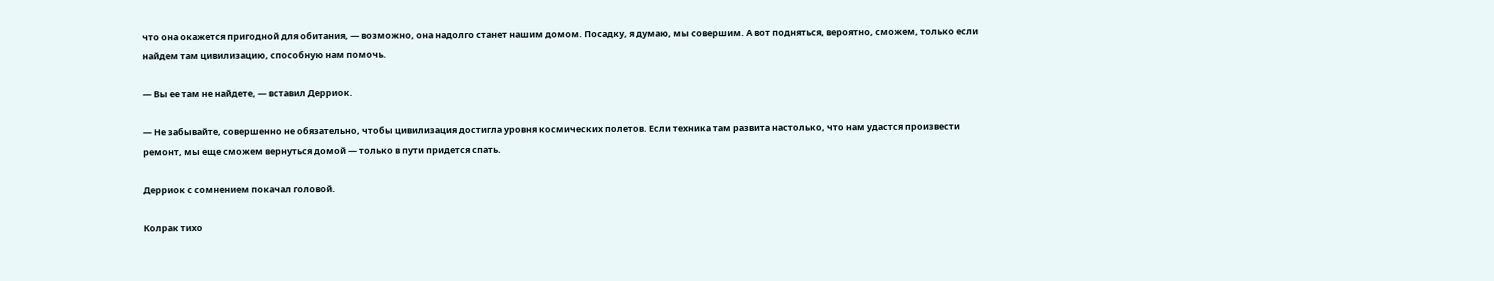что она окажется пригодной для обитания, — возможно, она надолго станет нашим домом. Посадку, я думаю, мы совершим. А вот подняться, вероятно, сможем, только если найдем там цивилизацию, способную нам помочь.

— Вы ее там не найдете, — вставил Дерриок.

— Не забывайте, совершенно не обязательно, чтобы цивилизация достигла уровня космических полетов. Если техника там развита настолько, что нам удастся произвести ремонт, мы еще сможем вернуться домой — только в пути придется спать.

Дерриок с сомнением покачал головой.

Колрак тихо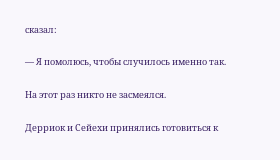сказал:

— Я помолюсь, чтобы случилось именно так.

На этот раз никто не засмеялся.

Дерриок и Сейехи принялись готовиться к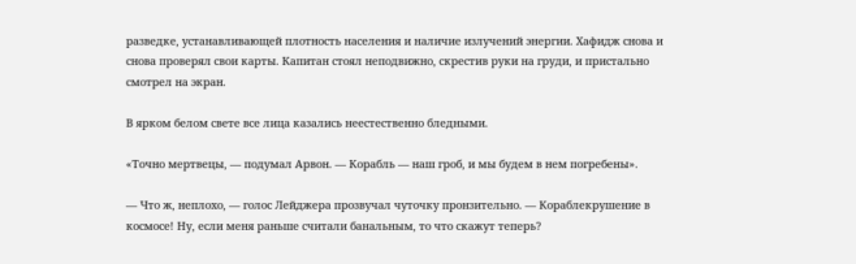разведке, устанавливающей плотность населения и наличие излучений энергии. Хафидж снова и снова проверял свои карты. Капитан стоял неподвижно, скрестив руки на груди, и пристально смотрел на экран.

В ярком белом свете все лица казались неестественно бледными.

«Точно мертвецы, — подумал Арвон. — Корабль — наш гроб, и мы будем в нем погребены».

— Что ж, неплохо, — голос Лейджера прозвучал чуточку пронзительно. — Кораблекрушение в космосе! Ну, если меня раньше считали банальным, то что скажут теперь?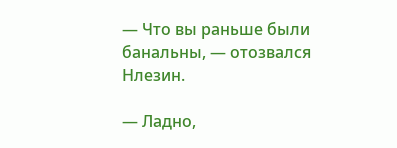— Что вы раньше были банальны, — отозвался Нлезин.

— Ладно,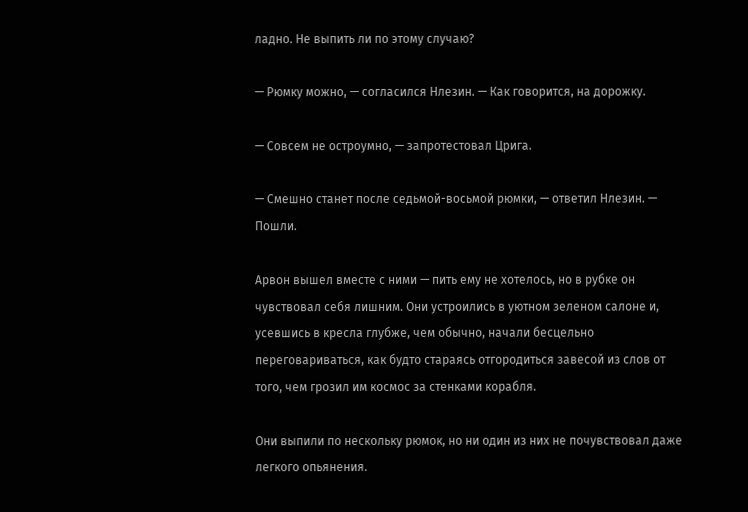ладно. Не выпить ли по этому случаю?

— Рюмку можно, — согласился Нлезин. — Как говорится, на дорожку.

— Совсем не остроумно, — запротестовал Црига.

— Смешно станет после седьмой-восьмой рюмки, — ответил Нлезин. — Пошли.

Арвон вышел вместе с ними — пить ему не хотелось, но в рубке он чувствовал себя лишним. Они устроились в уютном зеленом салоне и, усевшись в кресла глубже, чем обычно, начали бесцельно переговариваться, как будто стараясь отгородиться завесой из слов от того, чем грозил им космос за стенками корабля.

Они выпили по нескольку рюмок, но ни один из них не почувствовал даже легкого опьянения.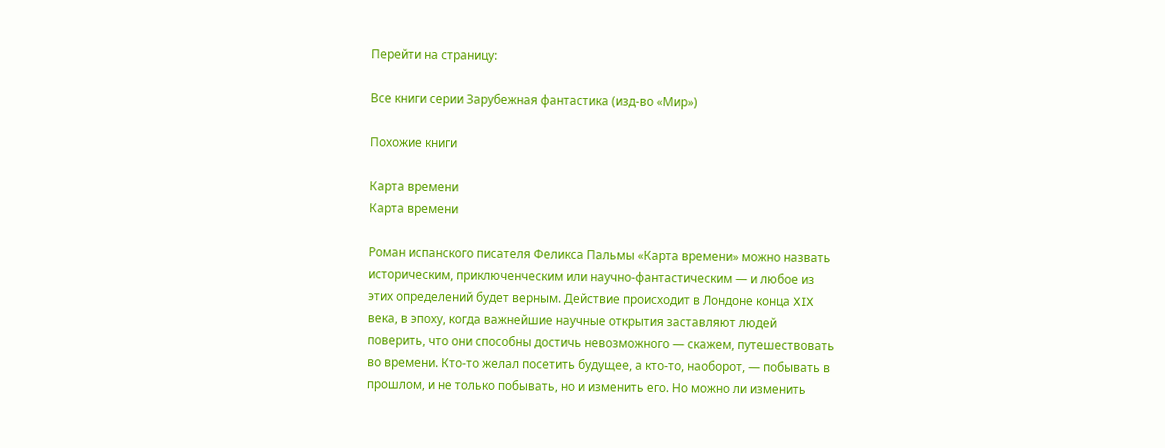Перейти на страницу:

Все книги серии Зарубежная фантастика (изд-во «Мир»)

Похожие книги

Карта времени
Карта времени

Роман испанского писателя Феликса Пальмы «Карта времени» можно назвать историческим, приключенческим или научно-фантастическим — и любое из этих определений будет верным. Действие происходит в Лондоне конца XIX века, в эпоху, когда важнейшие научные открытия заставляют людей поверить, что они способны достичь невозможного — скажем, путешествовать во времени. Кто-то желал посетить будущее, а кто-то, наоборот, — побывать в прошлом, и не только побывать, но и изменить его. Но можно ли изменить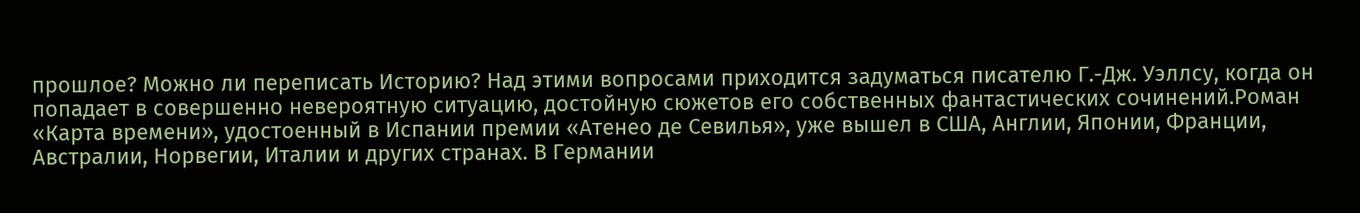прошлое? Можно ли переписать Историю? Над этими вопросами приходится задуматься писателю Г.-Дж. Уэллсу, когда он попадает в совершенно невероятную ситуацию, достойную сюжетов его собственных фантастических сочинений.Роман «Карта времени», удостоенный в Испании премии «Атенео де Севилья», уже вышел в США, Англии, Японии, Франции, Австралии, Норвегии, Италии и других странах. В Германии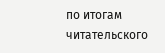по итогам читательского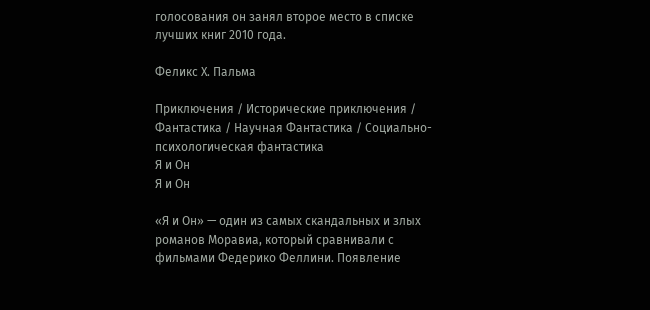голосования он занял второе место в списке лучших книг 2010 года.

Феликс Х. Пальма

Приключения / Исторические приключения / Фантастика / Научная Фантастика / Социально-психологическая фантастика
Я и Он
Я и Он

«Я и Он» — один из самых скандальных и злых романов Моравиа, который сравнивали с фильмами Федерико Феллини. Появление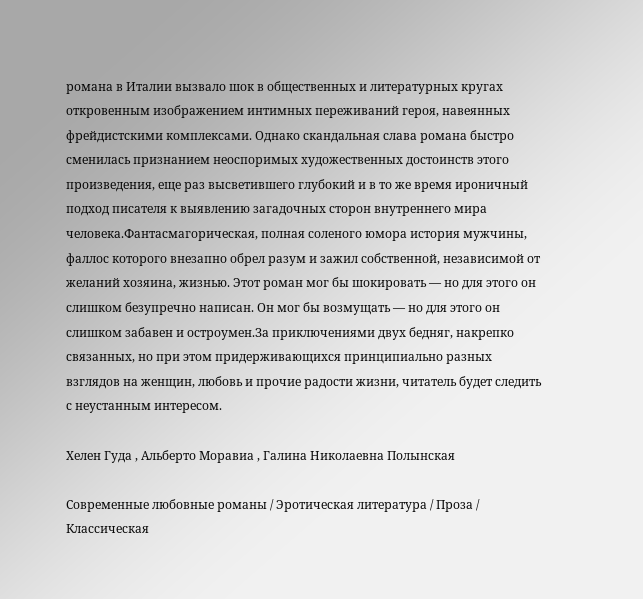романа в Италии вызвало шок в общественных и литературных кругах откровенным изображением интимных переживаний героя, навеянных фрейдистскими комплексами. Однако скандальная слава романа быстро сменилась признанием неоспоримых художественных достоинств этого произведения, еще раз высветившего глубокий и в то же время ироничный подход писателя к выявлению загадочных сторон внутреннего мира человека.Фантасмагорическая, полная соленого юмора история мужчины, фаллос которого внезапно обрел разум и зажил собственной, независимой от желаний хозяина, жизнью. Этот роман мог бы шокировать — но для этого он слишком безупречно написан. Он мог бы возмущать — но для этого он слишком забавен и остроумен.За приключениями двух бедняг, накрепко связанных, но при этом придерживающихся принципиально разных взглядов на женщин, любовь и прочие радости жизни, читатель будет следить с неустанным интересом.

Хелен Гуда , Альберто Моравиа , Галина Николаевна Полынская

Современные любовные романы / Эротическая литература / Проза / Классическая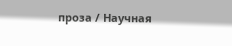проза / Научная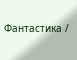Фантастика /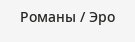Романы / Эро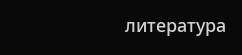литература